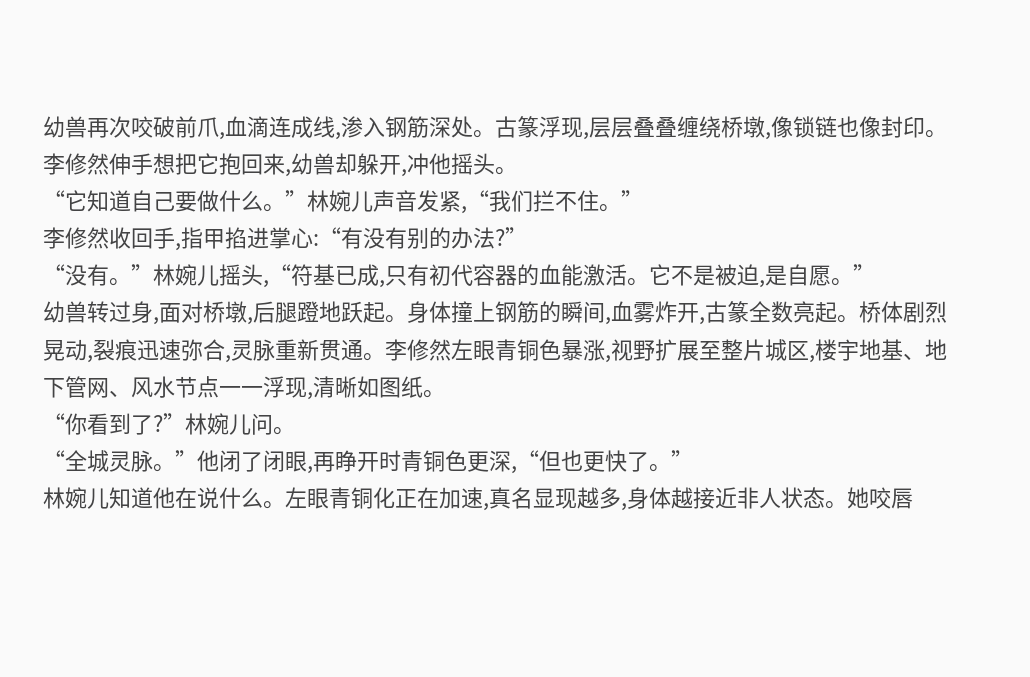幼兽再次咬破前爪,血滴连成线,渗入钢筋深处。古篆浮现,层层叠叠缠绕桥墩,像锁链也像封印。李修然伸手想把它抱回来,幼兽却躲开,冲他摇头。
“它知道自己要做什么。”林婉儿声音发紧,“我们拦不住。”
李修然收回手,指甲掐进掌心:“有没有别的办法?”
“没有。”林婉儿摇头,“符基已成,只有初代容器的血能激活。它不是被迫,是自愿。”
幼兽转过身,面对桥墩,后腿蹬地跃起。身体撞上钢筋的瞬间,血雾炸开,古篆全数亮起。桥体剧烈晃动,裂痕迅速弥合,灵脉重新贯通。李修然左眼青铜色暴涨,视野扩展至整片城区,楼宇地基、地下管网、风水节点一一浮现,清晰如图纸。
“你看到了?”林婉儿问。
“全城灵脉。”他闭了闭眼,再睁开时青铜色更深,“但也更快了。”
林婉儿知道他在说什么。左眼青铜化正在加速,真名显现越多,身体越接近非人状态。她咬唇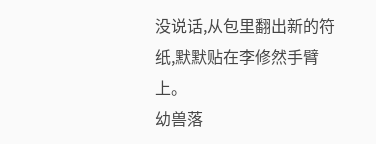没说话,从包里翻出新的符纸,默默贴在李修然手臂上。
幼兽落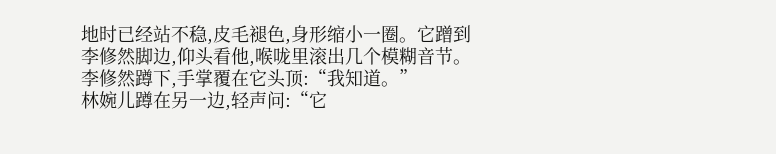地时已经站不稳,皮毛褪色,身形缩小一圈。它蹭到李修然脚边,仰头看他,喉咙里滚出几个模糊音节。李修然蹲下,手掌覆在它头顶:“我知道。”
林婉儿蹲在另一边,轻声问:“它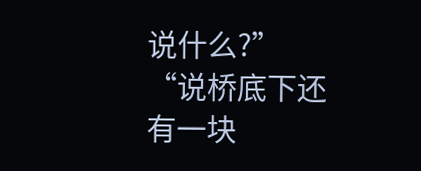说什么?”
“说桥底下还有一块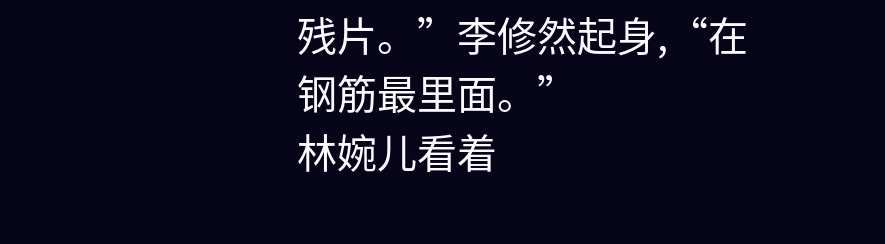残片。”李修然起身,“在钢筋最里面。”
林婉儿看着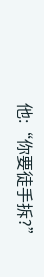他:“你要徒手拆?”